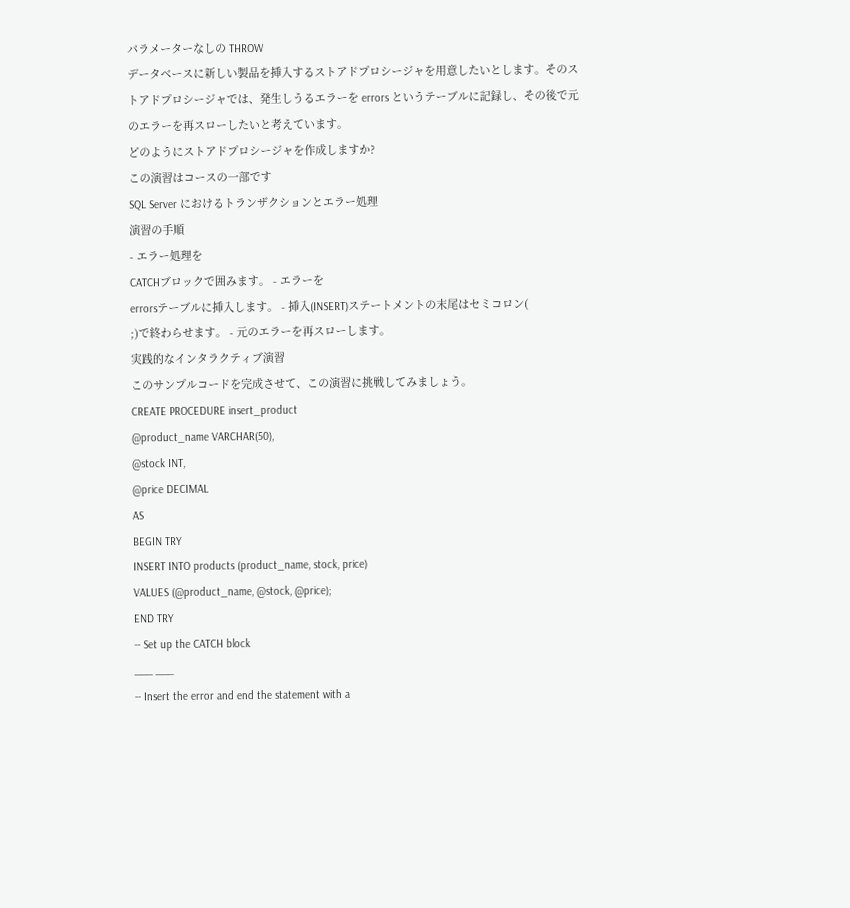パラメーターなしの THROW
データベースに新しい製品を挿入するストアドプロシージャを用意したいとします。そのストアドプロシージャでは、発生しうるエラーを errors というテーブルに記録し、その後で元のエラーを再スローしたいと考えています。
どのようにストアドプロシージャを作成しますか?
この演習はコースの一部です
SQL Server におけるトランザクションとエラー処理
演習の手順
- エラー処理を
CATCHブロックで囲みます。 - エラーを
errorsテーブルに挿入します。 - 挿入(INSERT)ステートメントの末尾はセミコロン(
;)で終わらせます。 - 元のエラーを再スローします。
実践的なインタラクティブ演習
このサンプルコードを完成させて、この演習に挑戦してみましょう。
CREATE PROCEDURE insert_product
@product_name VARCHAR(50),
@stock INT,
@price DECIMAL
AS
BEGIN TRY
INSERT INTO products (product_name, stock, price)
VALUES (@product_name, @stock, @price);
END TRY
-- Set up the CATCH block
___ ___
-- Insert the error and end the statement with a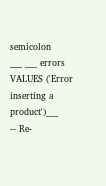semicolon
___ ___ errors VALUES ('Error inserting a product')___
-- Re-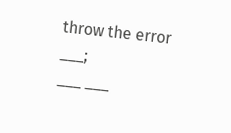throw the error
___;
___ ___